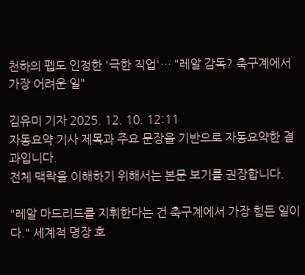천하의 펩도 인정한 '극한 직업'… "레알 감독? 축구계에서 가장 어려운 일"

김유미 기자 2025. 12. 10. 12:11
자동요약 기사 제목과 주요 문장을 기반으로 자동요약한 결과입니다.
전체 맥락을 이해하기 위해서는 본문 보기를 권장합니다.

"레알 마드리드를 지휘한다는 건 축구계에서 가장 힘든 일이다." 세계적 명장 호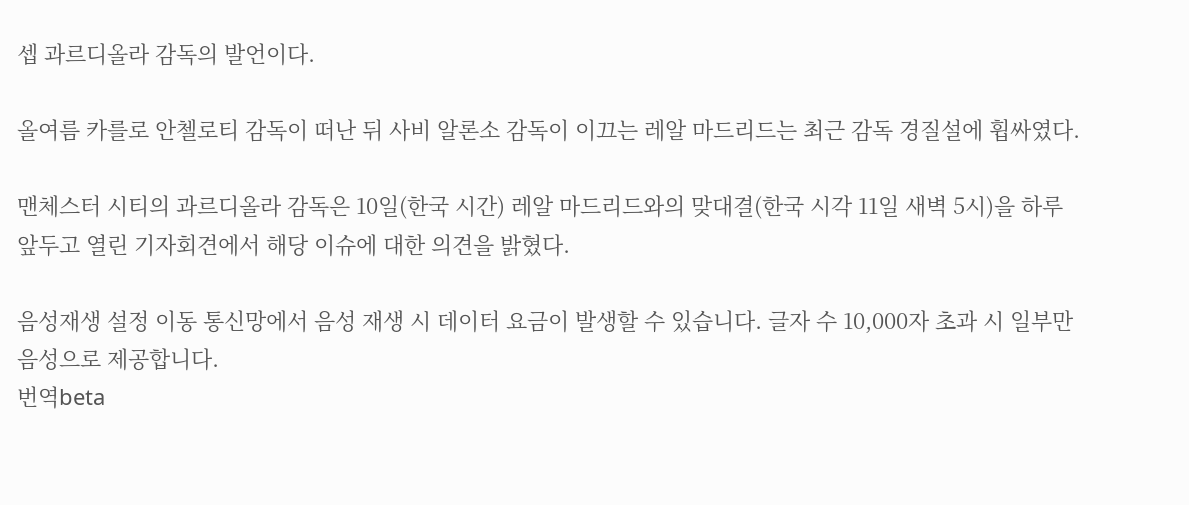셉 과르디올라 감독의 발언이다.

올여름 카를로 안첼로티 감독이 떠난 뒤 사비 알론소 감독이 이끄는 레알 마드리드는 최근 감독 경질설에 휩싸였다.

맨체스터 시티의 과르디올라 감독은 10일(한국 시간) 레알 마드리드와의 맞대결(한국 시각 11일 새벽 5시)을 하루 앞두고 열린 기자회견에서 해당 이슈에 대한 의견을 밝혔다.

음성재생 설정 이동 통신망에서 음성 재생 시 데이터 요금이 발생할 수 있습니다. 글자 수 10,000자 초과 시 일부만 음성으로 제공합니다.
번역beta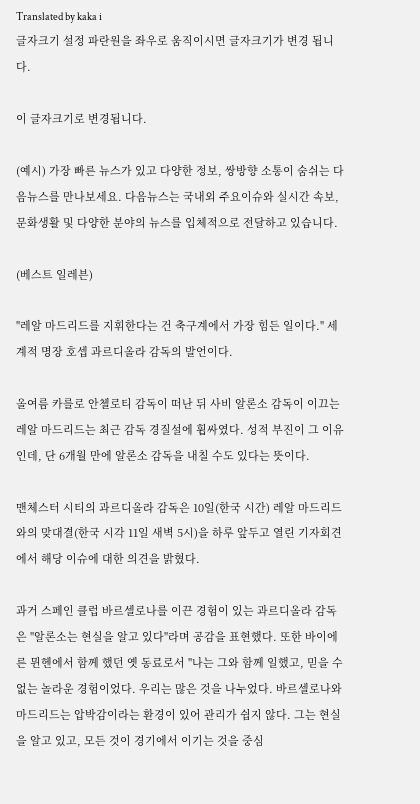Translated by kaka i
글자크기 설정 파란원을 좌우로 움직이시면 글자크기가 변경 됩니다.

이 글자크기로 변경됩니다.

(예시) 가장 빠른 뉴스가 있고 다양한 정보, 쌍방향 소통이 숨쉬는 다음뉴스를 만나보세요. 다음뉴스는 국내외 주요이슈와 실시간 속보, 문화생활 및 다양한 분야의 뉴스를 입체적으로 전달하고 있습니다.

(베스트 일레븐)

"레알 마드리드를 지휘한다는 건 축구계에서 가장 힘든 일이다." 세계적 명장 호셉 과르디올라 감독의 발언이다.

올여름 카를로 안첼로티 감독이 떠난 뒤 사비 알론소 감독이 이끄는 레알 마드리드는 최근 감독 경질설에 휩싸였다. 성적 부진이 그 이유인데, 단 6개월 만에 알론소 감독을 내칠 수도 있다는 뜻이다.

맨체스터 시티의 과르디올라 감독은 10일(한국 시간) 레알 마드리드와의 맞대결(한국 시각 11일 새벽 5시)을 하루 앞두고 열린 기자회견에서 해당 이슈에 대한 의견을 밝혔다.

과거 스페인 클럽 바르셀로나를 이끈 경험이 있는 과르디올라 감독은 "알론소는 현실을 알고 있다"라며 공감을 표현했다. 또한 바이에른 뮌헨에서 함께 했던 옛 동료로서 "나는 그와 함께 일했고, 믿을 수 없는 놀라운 경험이었다. 우리는 많은 것을 나누었다. 바르셀로나와 마드리드는 압박감이라는 환경이 있어 관리가 쉽지 않다. 그는 현실을 알고 있고, 모든 것이 경기에서 이기는 것을 중심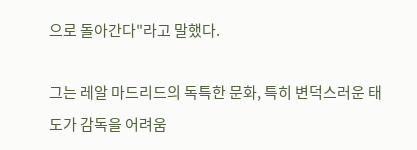으로 돌아간다"라고 말했다.

그는 레알 마드리드의 독특한 문화, 특히 변덕스러운 태도가 감독을 어려움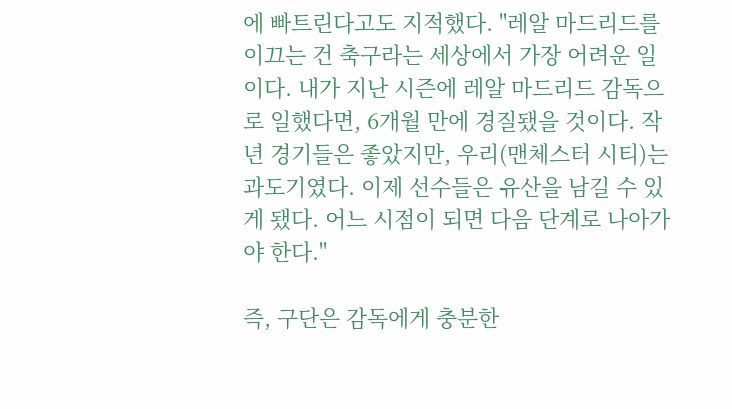에 빠트린다고도 지적했다. "레알 마드리드를 이끄는 건 축구라는 세상에서 가장 어려운 일이다. 내가 지난 시즌에 레알 마드리드 감독으로 일했다면, 6개월 만에 경질됐을 것이다. 작년 경기들은 좋았지만, 우리(맨체스터 시티)는 과도기였다. 이제 선수들은 유산을 남길 수 있게 됐다. 어느 시점이 되면 다음 단계로 나아가야 한다."

즉, 구단은 감독에게 충분한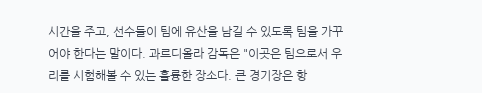시간을 주고, 선수들이 팀에 유산을 남길 수 있도록 팀을 가꾸어야 한다는 말이다. 과르디올라 감독은 "이곳은 팀으로서 우리를 시험해볼 수 있는 훌륭한 장소다. 큰 경기장은 항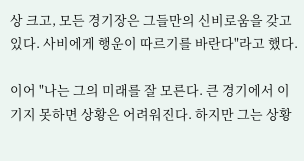상 크고, 모든 경기장은 그들만의 신비로움을 갖고 있다. 사비에게 행운이 따르기를 바란다"라고 했다.

이어 "나는 그의 미래를 잘 모른다. 큰 경기에서 이기지 못하면 상황은 어려워진다. 하지만 그는 상황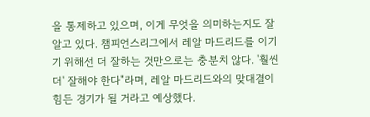을 통제하고 있으며, 이게 무엇을 의미하는지도 잘 알고 있다. 챔피언스리그에서 레알 마드리드를 이기기 위해선 더 잘하는 것만으로는 충분치 않다. '훨씬 더' 잘해야 한다"라며, 레알 마드리드와의 맞대결이 힘든 경기가 될 거라고 예상했다.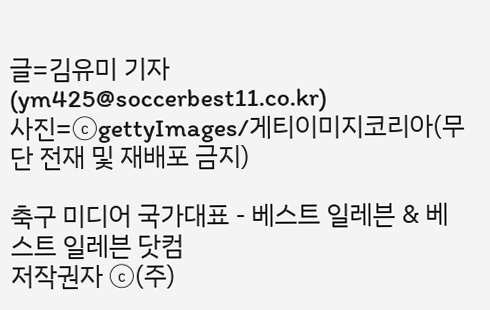글=김유미 기자(ym425@soccerbest11.co.kr)
사진=ⓒgettyImages/게티이미지코리아(무단 전재 및 재배포 금지)

축구 미디어 국가대표 - 베스트 일레븐 & 베스트 일레븐 닷컴
저작권자 ⓒ(주)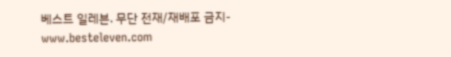베스트 일레븐. 무단 전재/재배포 금지-www.besteleven.com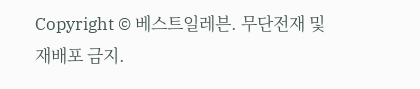Copyright © 베스트일레븐. 무단전재 및 재배포 금지.